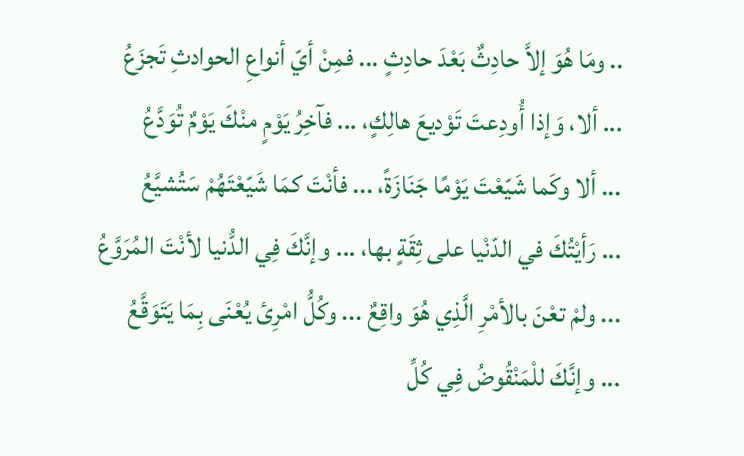.. ومَا هُوَ إلاَّ حادِثٌ بَعْدَ حادِثٍ ... فمِنْ أيّ أنواعِ الحوادثِ تَجزَعُ
... ألا، وَإذا أُودِعتَ تَوْديعَ هالِكٍ، ... فآخِرُ يَوْمٍ منْكَ يَوْمٌ تُوَدَّعُ
... ألا وكَما شَيّعْتَ يَوْمًا جَنَازَةً، ... فأنْتَ كمَا شَيّعْتَهُمْ سَتُشيَّعُ
... رَأيْتُكَ في الدّنْيا على ثِقَةٍ بها، ... وإنَّكَ فِي الدُّنيا لأنْتَ المُرَوَّعُ
... ولمْ تعْنَ بالأمْرِ الَّذِي هُوَ واقِعٌ ... وكُلُّ امْرِئ يُعْنَى بِمَا يَتَوَقَّعُ
... وإنَّكَ للْمَنْقُوضُ فِي كُلِّ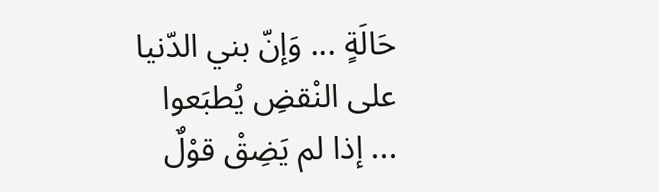حَالَةٍ ... وَإنّ بني الدّنيا على النْقضِ يُطبَعوا
... إذا لم يَضِقْ قوْلٌ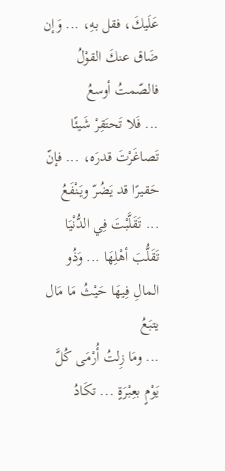عَلَيكَ، فقل بهِ، ... وَإن ضَاق عنكَ القوْلُ فالصّمتُ أوسعُ
... فَلا تَحتَقِرْ شَيئًا تَصاغَرْتَ قدرَه، ... فإنّ حَقيرًا قد يَضُرّ ويَنْفَعُ
... تَقَلَّبْتَ فِي الدُّنْيَا تَقَلُّبَ أهْلِهَا ... وَذُو المالِ فِيهَا حَيْثُ مَا مَال يتبَعُ
... ومَا زِلتُ أُرْمَى كُلَّ يَوْمٍ بعِبْرَةٍ ... تكَادُ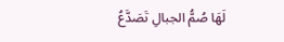لَهَا صُمُّ الجبالِ تَصَدَّعُ